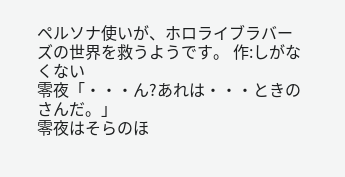ペルソナ使いが、ホロライブラバーズの世界を救うようです。 作:しがなくない
零夜「・・・ん?あれは・・・ときのさんだ。」
零夜はそらのほ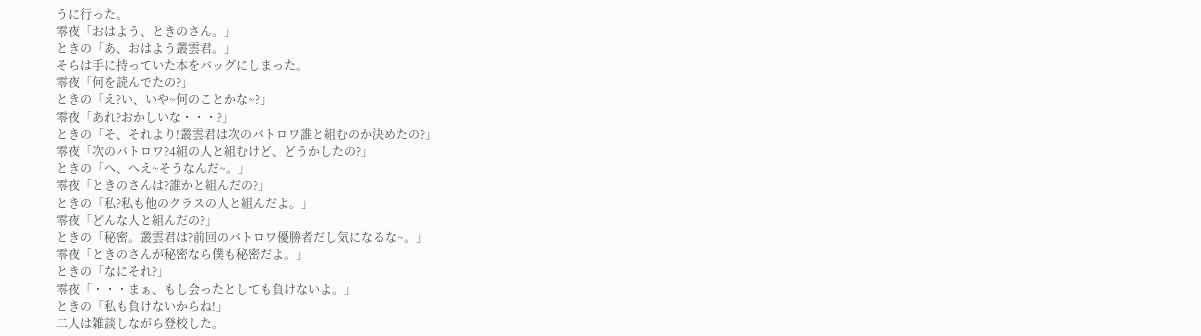うに行った。
零夜「おはよう、ときのさん。」
ときの「あ、おはよう叢雲君。」
そらは手に持っていた本をバッグにしまった。
零夜「何を読んでたの?」
ときの「え?い、いや~何のことかな~?」
零夜「あれ?おかしいな・・・?」
ときの「そ、それより!叢雲君は次のバトロワ誰と組むのか決めたの?」
零夜「次のバトロワ?4組の人と組むけど、どうかしたの?」
ときの「へ、へえ~そうなんだ~。」
零夜「ときのさんは?誰かと組んだの?」
ときの「私?私も他のクラスの人と組んだよ。」
零夜「どんな人と組んだの?」
ときの「秘密。叢雲君は?前回のバトロワ優勝者だし気になるな~。」
零夜「ときのさんが秘密なら僕も秘密だよ。」
ときの「なにそれ?」
零夜「・・・まぁ、もし会ったとしても負けないよ。」
ときの「私も負けないからね!」
二人は雑談しながら登校した。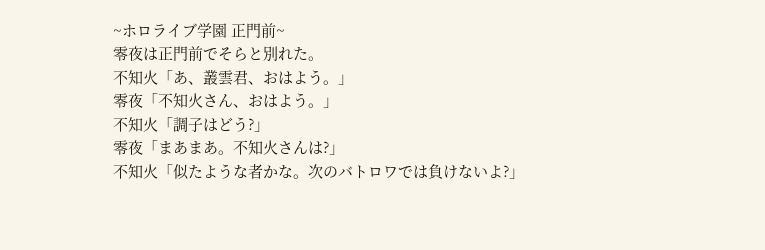~ホロライブ学園 正門前~
零夜は正門前でそらと別れた。
不知火「あ、叢雲君、おはよう。」
零夜「不知火さん、おはよう。」
不知火「調子はどう?」
零夜「まあまあ。不知火さんは?」
不知火「似たような者かな。次のバトロワでは負けないよ?」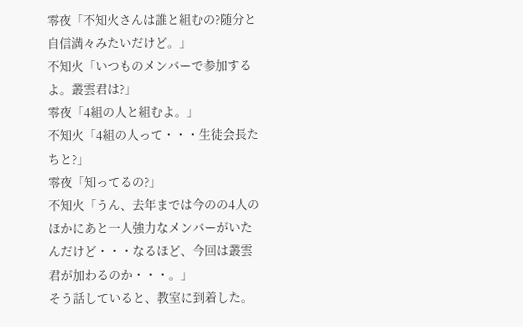零夜「不知火さんは誰と組むの?随分と自信満々みたいだけど。」
不知火「いつものメンバーで参加するよ。叢雲君は?」
零夜「4組の人と組むよ。」
不知火「4組の人って・・・生徒会長たちと?」
零夜「知ってるの?」
不知火「うん、去年までは今のの4人のほかにあと一人強力なメンバーがいたんだけど・・・なるほど、今回は叢雲君が加わるのか・・・。」
そう話していると、教室に到着した。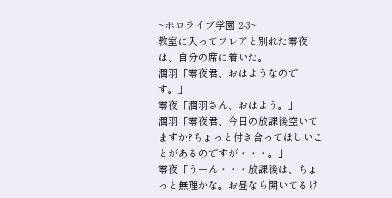~ホロライブ学園 2-3~
教室に入ってフレアと別れた零夜は、自分の席に着いた。
潤羽「零夜君、おはようなのです。」
零夜「潤羽さん、おはよう。」
潤羽「零夜君、今日の放課後空いてますか?ちょっと付き合ってほしいことがあるのですが・・・。」
零夜「うーん・・・放課後は、ちょっと無理かな。お昼なら開いてるけ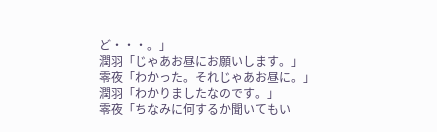ど・・・。」
潤羽「じゃあお昼にお願いします。」
零夜「わかった。それじゃあお昼に。」
潤羽「わかりましたなのです。」
零夜「ちなみに何するか聞いてもい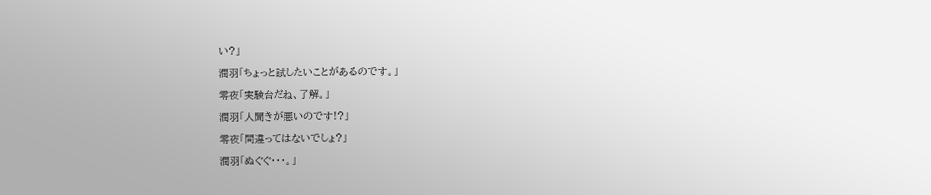い?」
潤羽「ちょっと試したいことがあるのです。」
零夜「実験台だね、了解。」
潤羽「人聞きが悪いのです!?」
零夜「間違ってはないでしょ?」
潤羽「ぬぐぐ・・・。」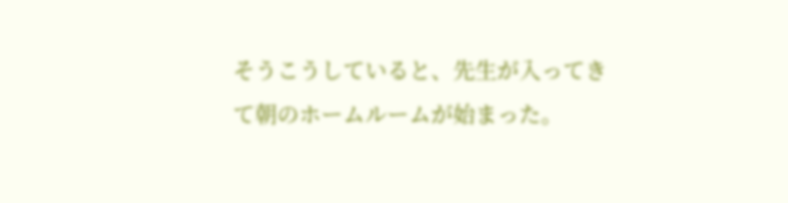そうこうしていると、先生が入ってきて朝のホームルームが始まった。